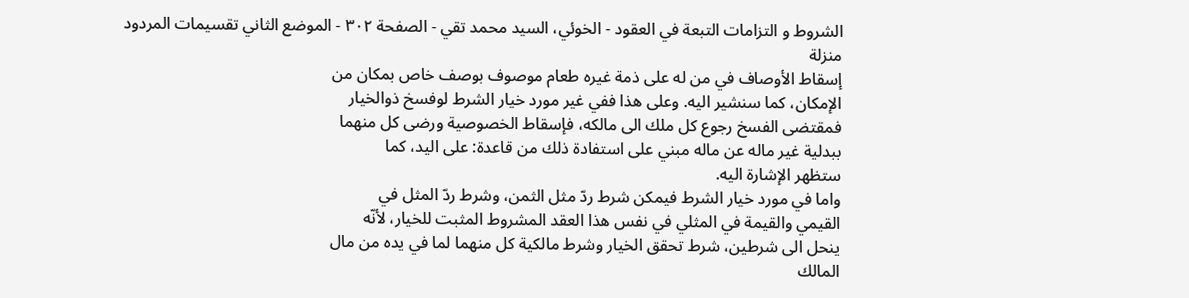الشروط و التزامات التبعة في العقود - الخوئي، السيد محمد تقي - الصفحة ٣٠٢ - الموضع الثاني تقسيمات المردود
منزلة
إسقاط الأوصاف في من له على ذمة غيره طعام موصوف بوصف خاص بمكان من
الإمكان، كما سنشير اليه. وعلى هذا ففي غير مورد خيار الشرط لوفسخ ذوالخيار
فمقتضى الفسخ رجوع كل ملك الى مالكه، فإسقاط الخصوصية ورضى كل منهما
ببدلية غير ماله عن ماله مبني على استفادة ذلك من قاعدة: على اليد، كما
ستظهر الإشارة اليه.
واما في مورد خيار الشرط فيمكن شرط ردّ مثل الثمن، وشرط ردّ المثل في
القيمي والقيمة في المثلي في نفس هذا العقد المشروط المثبت للخيار، لأنّه
ينحل الى شرطين، شرط تحقق الخيار وشرط مالكية كل منهما لما في يده من مال
المالك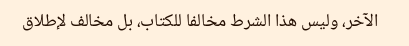الآخر، وليس هذا الشرط مخالفا للكتاب، بل مخالف لإطلاق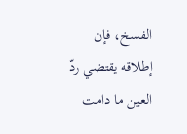الفسخ، فإن
إطلاقه يقتضي ردّ العين ما دامت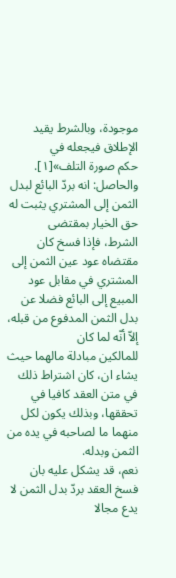موجودة، وبالشرط يقيد الإطلاق فيجعله في
حكم صورة التلف»[١].
والحاصل: انه بردّ البائع لبدل الثمن إلى المشتري يثبت له حق الخيار بمقتضى
الشرط، فإذا فسخ كان مقتضاه عود عين الثمن إلى المشتري في مقابل عود
المبيع إلى البائع فضلا عن بدل الثمن المدفوع من قبله، إلاّ أنّه لما كان
للمالكين مبادلة مالهما حيث يشاء ان، كان اشتراط ذلك في متن العقد كافيا في
تحققها، وبذلك يكون لكل منهما ما لصاحبه في يده من الثمن وبدله.
نعم، قد يشكل عليه بان فسخ العقد بردّ بدل الثمن لا يدع مجالا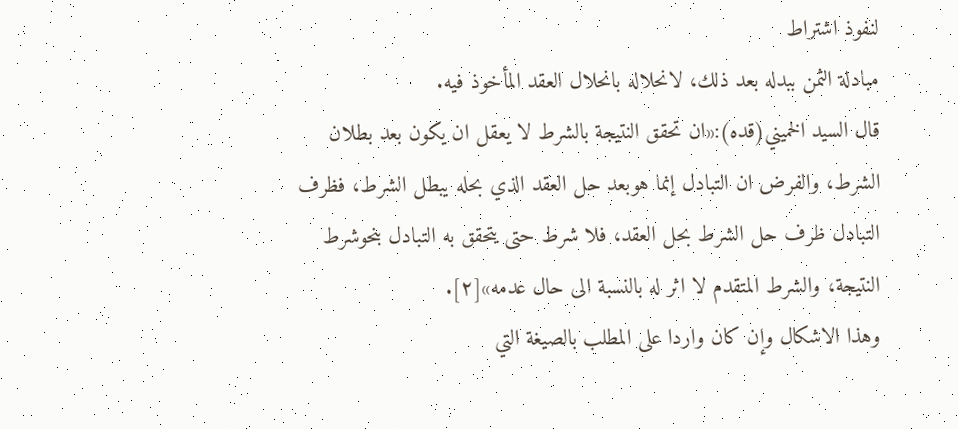لنفوذ اشتراط
مبادلة الثمن ببدله بعد ذلك، لانحلاله بانحلال العقد المأخوذ فيه.
قال السيد الخميني(قده):«ان تحقق النتيجة بالشرط لا يعقل ان يكون بعد بطلان
الشرط، والفرض ان التبادل إنما هوبعد حل العقد الذي بحله يبطل الشرط، فظرف
التبادل ظرف حل الشرط بحل العقد، فلا شرط حتى يتحقق به التبادل بنحوشرط
النتيجة، والشرط المتقدم لا اثر له بالنسبة الى حال عدمه»[٢].
وهذا الاشكال وإن كان واردا على المطلب بالصيغة التي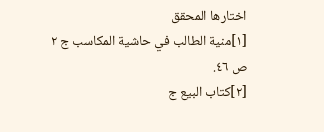اختارها المحقق
[١]منية الطالب في حاشية المكاسب ج ٢ ص ٤٦.
[٢]كتاب البيع ج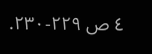٤ ص ٢٢٩-٢٣٠.